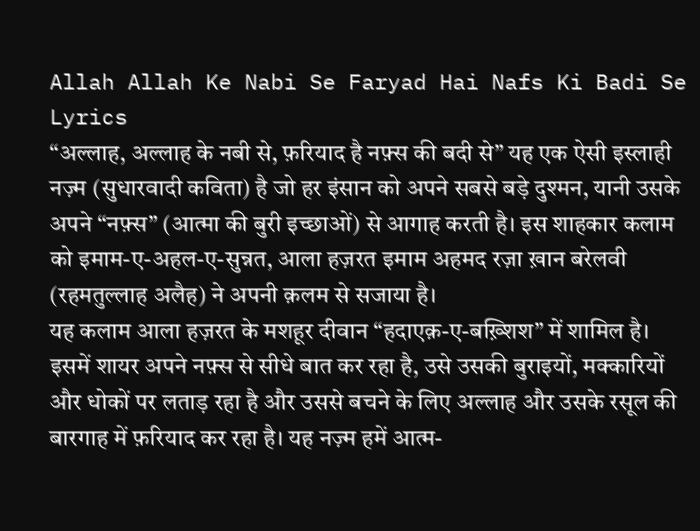Allah Allah Ke Nabi Se Faryad Hai Nafs Ki Badi Se Lyrics
“अल्लाह, अल्लाह के नबी से, फ़रियाद है नफ़्स की बदी से” यह एक ऐसी इस्लाही नज़्म (सुधारवादी कविता) है जो हर इंसान को अपने सबसे बड़े दुश्मन, यानी उसके अपने “नफ़्स” (आत्मा की बुरी इच्छाओं) से आगाह करती है। इस शाहकार कलाम को इमाम-ए-अहल-ए-सुन्नत, आला हज़रत इमाम अहमद रज़ा ख़ान बरेलवी (रहमतुल्लाह अलैह) ने अपनी क़लम से सजाया है।
यह कलाम आला हज़रत के मशहूर दीवान “हदाएक़-ए-बख़्शिश” में शामिल है। इसमें शायर अपने नफ़्स से सीधे बात कर रहा है, उसे उसकी बुराइयों, मक्कारियों और धोकों पर लताड़ रहा है और उससे बचने के लिए अल्लाह और उसके रसूल की बारगाह में फ़रियाद कर रहा है। यह नज़्म हमें आत्म-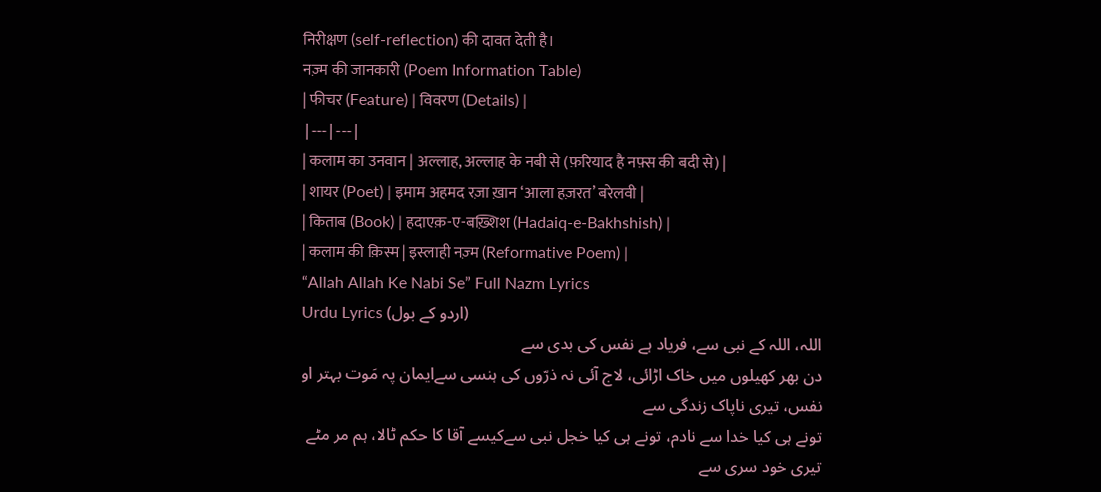निरीक्षण (self-reflection) की दावत देती है।
नज़्म की जानकारी (Poem Information Table)
| फीचर (Feature) | विवरण (Details) |
|---|---|
| कलाम का उनवान | अल्लाह, अल्लाह के नबी से (फ़रियाद है नफ़्स की बदी से) |
| शायर (Poet) | इमाम अहमद रज़ा ख़ान ‘आला हज़रत’ बरेलवी |
| किताब (Book) | हदाएक़-ए-बख़्शिश (Hadaiq-e-Bakhshish) |
| कलाम की क़िस्म | इस्लाही नज़्म (Reformative Poem) |
“Allah Allah Ke Nabi Se” Full Nazm Lyrics
Urdu Lyrics (اردو کے بول)
اللہ، اللہ کے نبی سے، فریاد ہے نفس کی بدی سے
دن بھر کھیلوں میں خاک اڑائی، لاج آئی نہ ذرّوں کی ہنسی سےایمان پہ مَوت بہتر او نفس، تیری ناپاک زندگی سے
تونے ہی کیا خدا سے نادم، تونے ہی کیا خجل نبی سےکیسے آقا کا حکم ٹالا، ہم مر مٹے تیری خود سری سے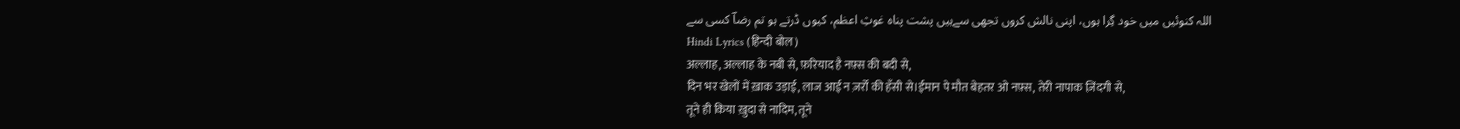اللہ کنوئیں میں خود گِرا ہوں، اپنی نالش کروں تجھی سےہیں پشت پناہ غوثِ اعظم، کیوں ڈرتے ہو تم رضاؔ کسی سے
Hindi Lyrics (हिन्दी बोल)
अल्लाह, अल्लाह के नबी से, फ़रियाद है नफ़्स की बदी से,
दिन भर खेलों में ख़ाक उड़ाई, लाज आई न ज़र्रों की हँसी से।ईमान पे मौत बेहतर ओ नफ़्स, तेरी नापाक ज़िंदगी से,
तूने ही किया ख़ुदा से नादिम, तूने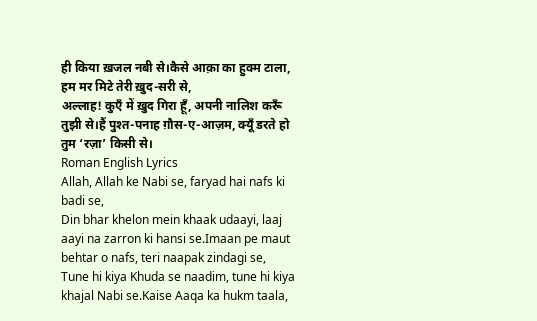ही किया ख़जल नबी से।कैसे आक़ा का हुक्म टाला, हम मर मिटे तेरी ख़ुद-सरी से,
अल्लाह! कुएँ में ख़ुद गिरा हूँ, अपनी नालिश करूँ तुझी से।हैं पुश्त-पनाह ग़ौस-ए-आज़म, क्यूँ डरते हो तुम ‘रज़ा’ किसी से।
Roman English Lyrics
Allah, Allah ke Nabi se, faryad hai nafs ki badi se,
Din bhar khelon mein khaak udaayi, laaj aayi na zarron ki hansi se.Imaan pe maut behtar o nafs, teri naapak zindagi se,
Tune hi kiya Khuda se naadim, tune hi kiya khajal Nabi se.Kaise Aaqa ka hukm taala,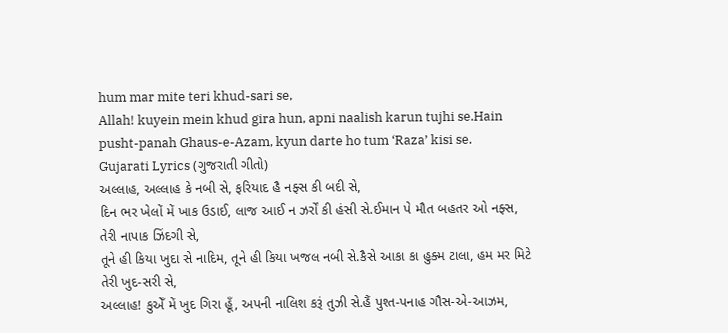hum mar mite teri khud-sari se,
Allah! kuyein mein khud gira hun, apni naalish karun tujhi se.Hain pusht-panah Ghaus-e-Azam, kyun darte ho tum ‘Raza’ kisi se.
Gujarati Lyrics (ગુજરાતી ગીતો)
અલ્લાહ, અલ્લાહ કે નબી સે, ફરિયાદ હૈ નફ્સ કી બદી સે,
દિન ભર ખેલોં મેં ખાક ઉડાઈ, લાજ આઈ ન ઝર્રોં કી હંસી સે.ઈમાન પે મૌત બહતર ઓ નફ્સ, તેરી નાપાક ઝિંદગી સે,
તૂને હી કિયા ખુદા સે નાદિમ, તૂને હી કિયા ખજલ નબી સે.કૈસે આકા કા હુક્મ ટાલા, હમ મર મિટે તેરી ખુદ-સરી સે,
અલ્લાહ! કુએઁ મેં ખુદ ગિરા હૂઁ, અપની નાલિશ કરૂં તુઝી સે.હૈં પુશ્ત-પનાહ ગૌસ-એ-આઝમ,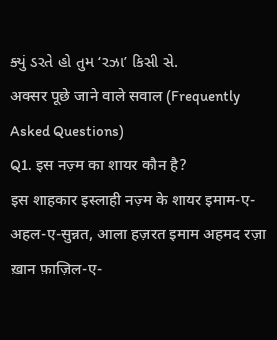ક્યું ડરતે હો તુમ ‘રઝા’ કિસી સે.
अक्सर पूछे जाने वाले सवाल (Frequently Asked Questions)
Q1. इस नज़्म का शायर कौन है?
इस शाहकार इस्लाही नज़्म के शायर इमाम-ए-अहल-ए-सुन्नत, आला हज़रत इमाम अहमद रज़ा ख़ान फ़ाज़िल-ए-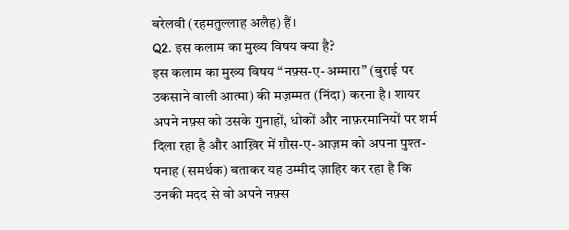बरेलवी (रहमतुल्लाह अलैह) हैं।
Q2. इस कलाम का मुख्य विषय क्या है?
इस कलाम का मुख्य विषय “नफ़्स-ए-अम्मारा” (बुराई पर उकसाने वाली आत्मा) की मज़म्मत (निंदा) करना है। शायर अपने नफ़्स को उसके गुनाहों, धोकों और नाफ़रमानियों पर शर्म दिला रहा है और आख़िर में ग़ौस-ए-आज़म को अपना पुश्त-पनाह (समर्थक) बताकर यह उम्मीद ज़ाहिर कर रहा है कि उनकी मदद से वो अपने नफ़्स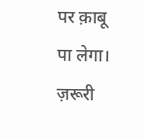पर क़ाबू पा लेगा।
ज़रूरी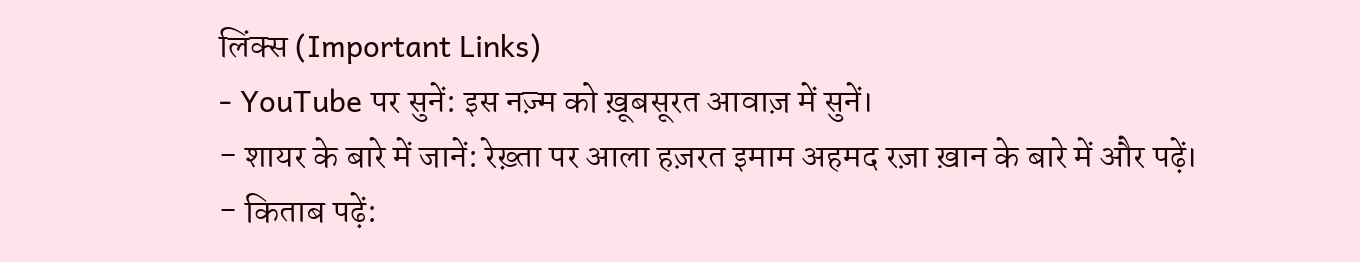लिंक्स (Important Links)
- YouTube पर सुनें: इस नज़्म को ख़ूबसूरत आवाज़ में सुनें।
- शायर के बारे में जानें: रेख़्ता पर आला हज़रत इमाम अहमद रज़ा ख़ान के बारे में और पढ़ें।
- किताब पढ़ें: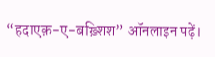“हदाएक़-ए-बख़्शिश” ऑनलाइन पढ़ें।